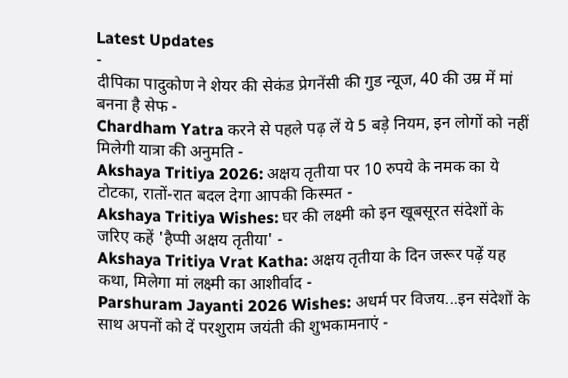Latest Updates
-
दीपिका पादुकोण ने शेयर की सेकंड प्रेगनेंसी की गुड न्यूज, 40 की उम्र में मां बनना है सेफ -
Chardham Yatra करने से पहले पढ़ लें ये 5 बड़े नियम, इन लोगों को नहीं मिलेगी यात्रा की अनुमति -
Akshaya Tritiya 2026: अक्षय तृतीया पर 10 रुपये के नमक का ये टोटका, रातों-रात बदल देगा आपकी किस्मत -
Akshaya Tritiya Wishes: घर की लक्ष्मी को इन खूबसूरत संदेशों के जरिए कहें 'हैप्पी अक्षय तृतीया' -
Akshaya Tritiya Vrat Katha: अक्षय तृतीया के दिन जरूर पढ़ें यह कथा, मिलेगा मां लक्ष्मी का आशीर्वाद -
Parshuram Jayanti 2026 Wishes: अधर्म पर विजय...इन संदेशों के साथ अपनों को दें परशुराम जयंती की शुभकामनाएं -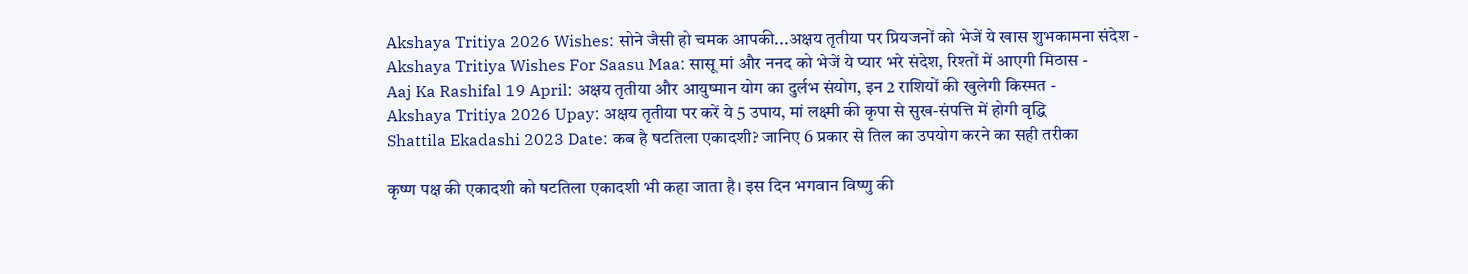Akshaya Tritiya 2026 Wishes: सोने जैसी हो चमक आपकी...अक्षय तृतीया पर प्रियजनों को भेजें ये खास शुभकामना संदेश -
Akshaya Tritiya Wishes For Saasu Maa: सासू मां और ननद को भेजें ये प्यार भरे संदेश, रिश्तों में आएगी मिठास -
Aaj Ka Rashifal 19 April: अक्षय तृतीया और आयुष्मान योग का दुर्लभ संयोग, इन 2 राशियों की खुलेगी किस्मत -
Akshaya Tritiya 2026 Upay: अक्षय तृतीया पर करें ये 5 उपाय, मां लक्ष्मी की कृपा से सुख-संपत्ति में होगी वृद्धि
Shattila Ekadashi 2023 Date: कब है षटतिला एकादशी? जानिए 6 प्रकार से तिल का उपयोग करने का सही तरीका

कृष्ण पक्ष की एकादशी को षटतिला एकादशी भी कहा जाता है। इस दिन भगवान विष्णु की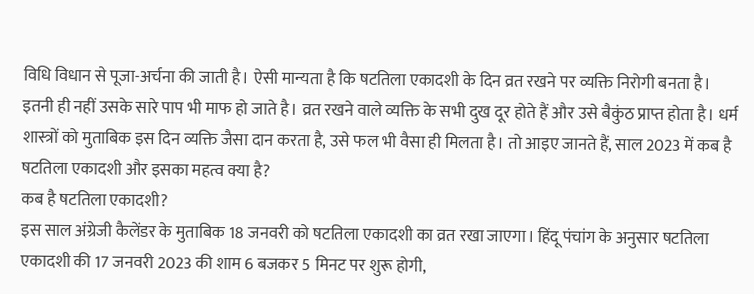विधि विधान से पूजा-अर्चना की जाती है। ऐसी मान्यता है कि षटतिला एकादशी के दिन व्रत रखने पर व्यक्ति निरोगी बनता है। इतनी ही नहीं उसके सारे पाप भी माफ हो जाते है। व्रत रखने वाले व्यक्ति के सभी दुख दूर होते हैं और उसे बैकुंठ प्राप्त होता है। धर्म शास्त्रों को मुताबिक इस दिन व्यक्ति जैसा दान करता है, उसे फल भी वैसा ही मिलता है। तो आइए जानते हैं, साल 2023 में कब है षटतिला एकादशी और इसका महत्व क्या है?
कब है षटतिला एकादशी?
इस साल अंग्रेजी कैलेंडर के मुताबिक 18 जनवरी को षटतिला एकादशी का व्रत रखा जाएगा। हिंदू पंचांग के अनुसार षटतिला एकादशी की 17 जनवरी 2023 की शाम 6 बजकर 5 मिनट पर शुरू होगी,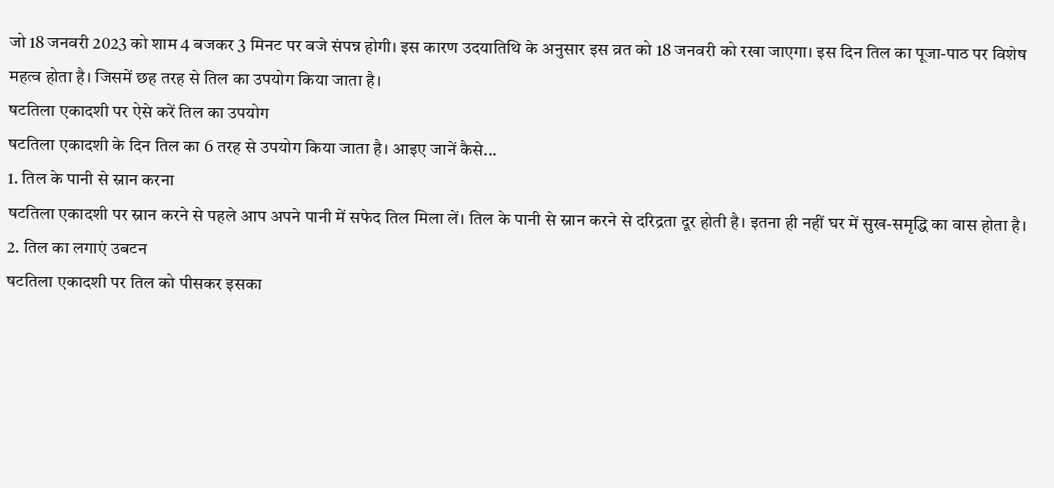जो 18 जनवरी 2023 को शाम 4 बजकर 3 मिनट पर बजे संपन्न होगी। इस कारण उदयातिथि के अनुसार इस व्रत को 18 जनवरी को रखा जाएगा। इस दिन तिल का पूजा-पाठ पर विशेष महत्व होता है। जिसमें छह तरह से तिल का उपयोग किया जाता है।
षटतिला एकादशी पर ऐसे करें तिल का उपयोग
षटतिला एकादशी के दिन तिल का 6 तरह से उपयोग किया जाता है। आइए जानें कैसे...
1. तिल के पानी से स्नान करना
षटतिला एकादशी पर स्नान करने से पहले आप अपने पानी में सफेद तिल मिला लें। तिल के पानी से स्नान करने से दरिद्रता दूर होती है। इतना ही नहीं घर में सुख-समृद्धि का वास होता है।
2. तिल का लगाएं उबटन
षटतिला एकादशी पर तिल को पीसकर इसका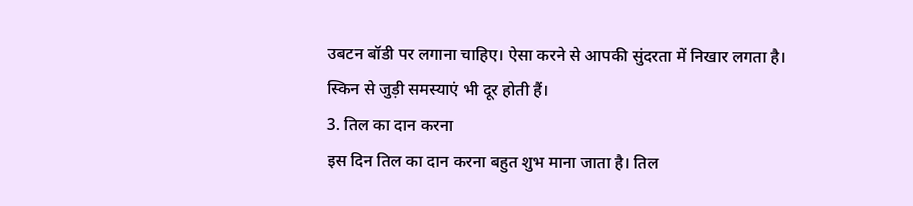उबटन बॉडी पर लगाना चाहिए। ऐसा करने से आपकी सुंदरता में निखार लगता है। स्किन से जुड़ी समस्याएं भी दूर होती हैं।
3. तिल का दान करना
इस दिन तिल का दान करना बहुत शुभ माना जाता है। तिल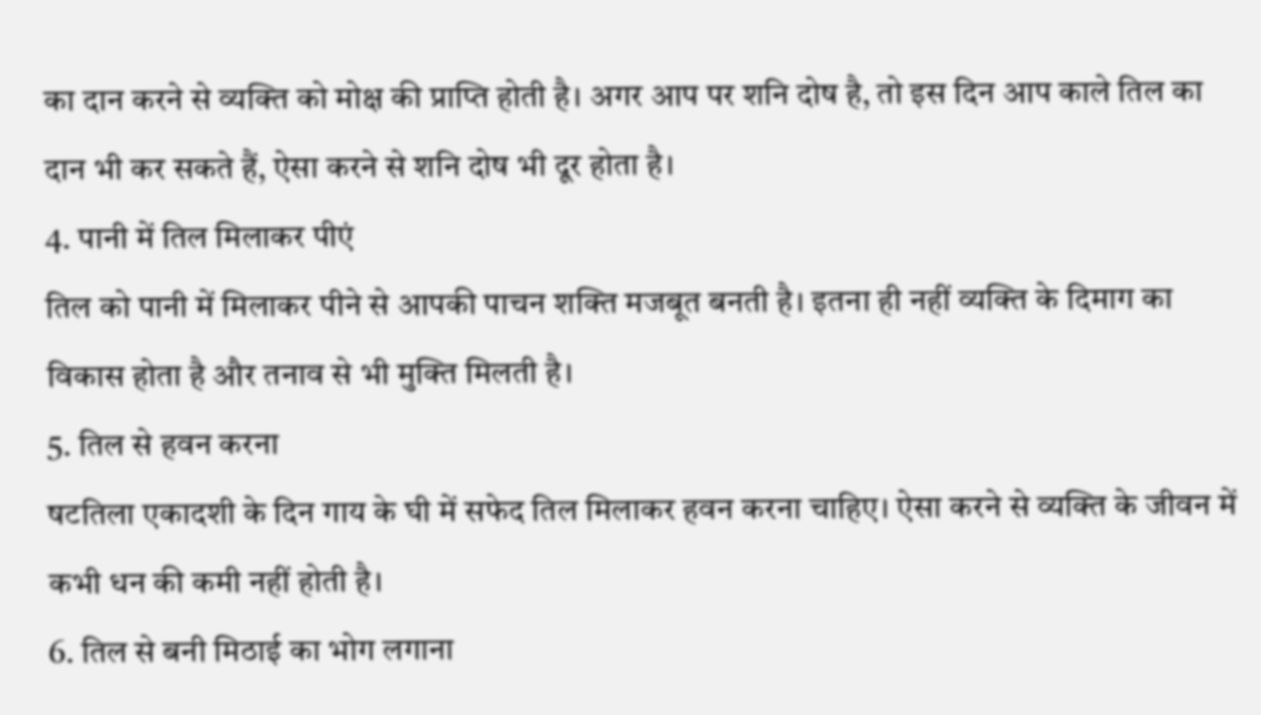का दान करने से व्यक्ति को मोक्ष की प्राप्ति होती है। अगर आप पर शनि दोष है, तो इस दिन आप काले तिल का दान भी कर सकते हैं, ऐसा करने से शनि दोष भी दूर होता है।
4. पानी में तिल मिलाकर पीएं
तिल को पानी में मिलाकर पीने से आपकी पाचन शक्ति मजबूत बनती है। इतना ही नहीं व्यक्ति के दिमाग का विकास होता है और तनाव से भी मुक्ति मिलती है।
5. तिल से हवन करना
षटतिला एकादशी के दिन गाय के घी में सफेद तिल मिलाकर हवन करना चाहिए। ऐसा करने से व्यक्ति के जीवन में कभी धन की कमी नहीं होती है।
6. तिल से बनी मिठाई का भोग लगाना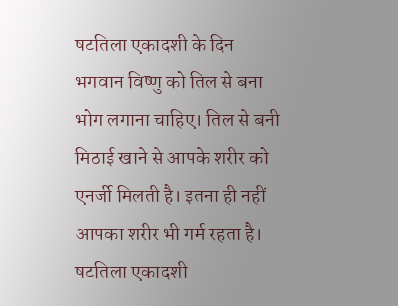षटतिला एकादशी के दिन भगवान विष्णु को तिल से बना भोग लगाना चाहिए। तिल से बनी मिठाई खाने से आपके शरीर को एनर्जी मिलती है। इतना ही नहीं आपका शरीर भी गर्म रहता है।
षटतिला एकादशी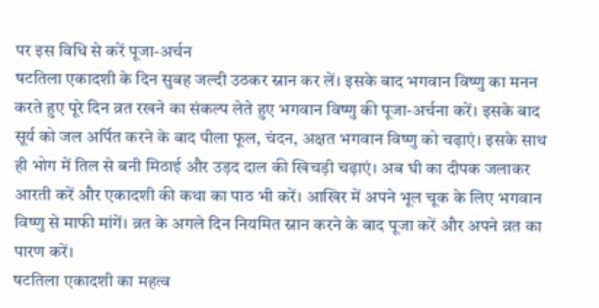पर इस विधि से करें पूजा-अर्चन
षटतिला एकादशी के दिन सुबह जल्दी उठकर स्नान कर लें। इसके बाद भगवान विष्णु का मनन करते हुए पूरे दिन व्रत रखने का संकल्प लेते हुए भगवान विष्णु की पूजा-अर्चना करें। इसके बाद सूर्य को जल अर्पित करने के बाद पीला फूल, चंदन, अक्षत भगवान विष्णु को चढ़ाएं। इसके साथ ही भोग में तिल से बनी मिठाई और उड़द दाल की खिचड़ी चढ़ाएं। अब घी का दीपक जलाकर आरती करें और एकादशी की कथा का पाठ भी करें। आखिर में अपने भूल चूक के लिए भगवान विष्णु से माफी मांगें। व्रत के अगले दिन नियमित स्नान करने के बाद पूजा करें और अपने व्रत का पारण करें।
षटतिला एकादशी का महत्व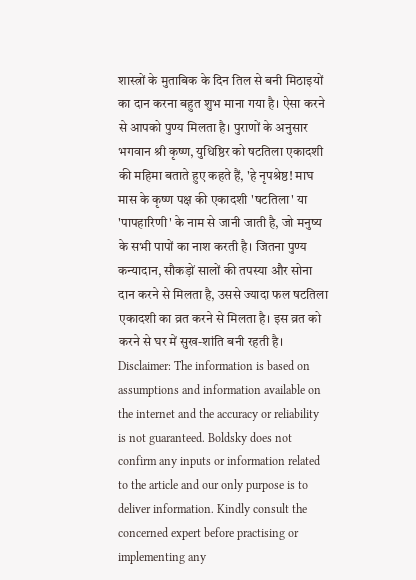शास्त्रों के मुताबिक के दिन तिल से बनी मिठाइयों का दान करना बहुत शुभ माना गया है। ऐसा करने से आपको पुण्य मिलता है। पुराणों के अनुसार भगवान श्री कृष्ण, युधिष्ठिर को षटतिला एकादशी की महिमा बताते हुए कहते हैं, 'हे नृपश्रेष्ठ! माघ मास के कृष्ण पक्ष की एकादशी 'षटतिला' या 'पापहारिणी' के नाम से जानी जाती है, जो मनुष्य के सभी पापों का नाश करती है। जितना पुण्य कन्यादान, सौकड़ों सालों की तपस्या और सोना दान करने से मिलता है, उससे ज्यादा फल षटतिला एकादशी का व्रत करने से मिलता है। इस व्रत को करने से घर में सुख-शांति बनी रहती है।
Disclaimer: The information is based on assumptions and information available on the internet and the accuracy or reliability is not guaranteed. Boldsky does not confirm any inputs or information related to the article and our only purpose is to deliver information. Kindly consult the concerned expert before practising or implementing any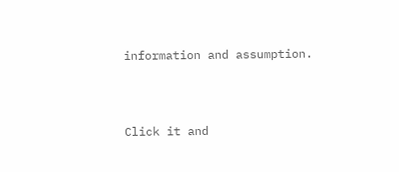information and assumption.



Click it and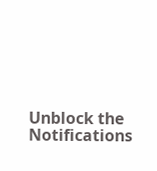Unblock the Notifications